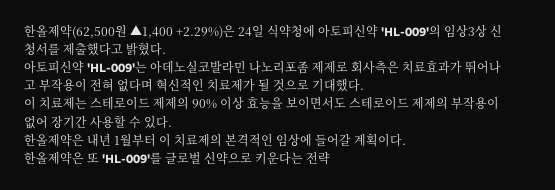한올제약(62,500원 ▲1,400 +2.29%)은 24일 식약청에 아토피신약 'HL-009'의 임상3상 신청서를 제출했다고 밝혔다.
아토피신약 'HL-009'는 아데노실코발라민 나노리포좀 제제로 회사측은 치료효과가 뛰어나고 부작용이 전혀 없다며 혁신적인 치료제가 될 것으로 기대했다.
이 치료제는 스테로이드 제제의 90% 이상 효능을 보이면서도 스테로이드 제제의 부작용이 없어 장기간 사용할 수 있다.
한올제약은 내년 1월부터 이 치료제의 본격적인 임상에 들어갈 계획이다.
한올제약은 또 'HL-009'를 글로벌 신약으로 키운다는 전략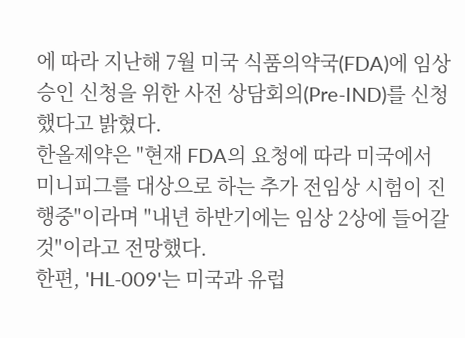에 따라 지난해 7월 미국 식품의약국(FDA)에 임상승인 신청을 위한 사전 상담회의(Pre-IND)를 신청했다고 밝혔다.
한올제약은 "현재 FDA의 요청에 따라 미국에서 미니피그를 대상으로 하는 추가 전임상 시험이 진행중"이라며 "내년 하반기에는 임상 2상에 들어갈 것"이라고 전망했다.
한편, 'HL-009'는 미국과 유럽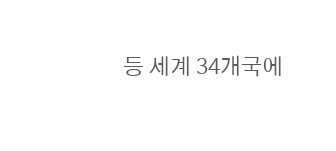등 세계 34개국에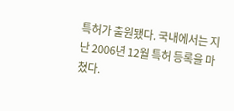특허가 출원됐다. 국내에서는 지난 2006년 12월 특허 등록을 마쳤다.